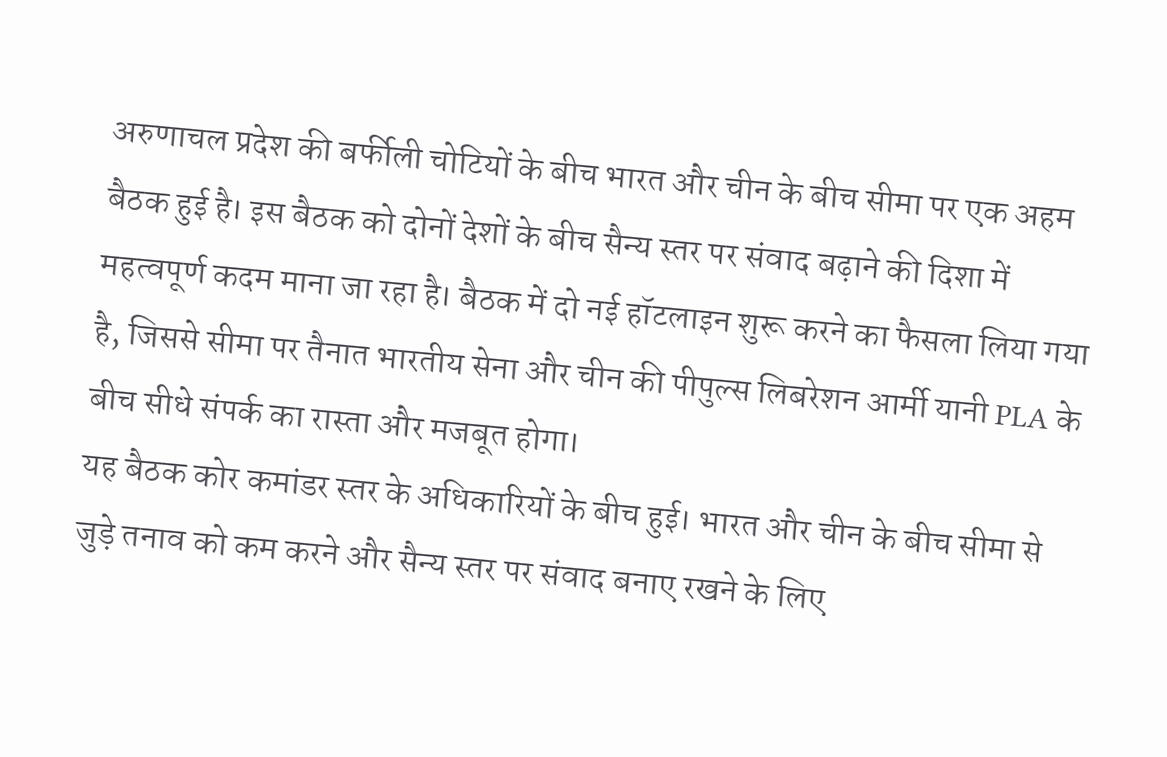अरुणाचल प्रदेश की बर्फीली चोटियों के बीच भारत और चीन के बीच सीमा पर एक अहम बैठक हुई है। इस बैठक को दोनों देशों के बीच सैन्य स्तर पर संवाद बढ़ाने की दिशा में महत्वपूर्ण कदम माना जा रहा है। बैठक में दो नई हॉटलाइन शुरू करने का फैसला लिया गया है, जिससे सीमा पर तैनात भारतीय सेना और चीन की पीपुल्स लिबरेशन आर्मी यानी PLA के बीच सीधे संपर्क का रास्ता और मजबूत होगा।
यह बैठक कोर कमांडर स्तर के अधिकारियों के बीच हुई। भारत और चीन के बीच सीमा से जुड़े तनाव को कम करने और सैन्य स्तर पर संवाद बनाए रखने के लिए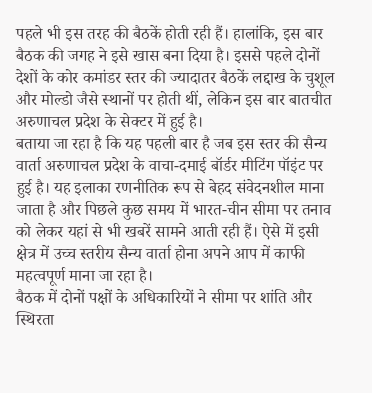पहले भी इस तरह की बैठकें होती रही हैं। हालांकि, इस बार बैठक की जगह ने इसे खास बना दिया है। इससे पहले दोनों देशों के कोर कमांडर स्तर की ज्यादातर बैठकें लद्दाख के चुशूल और मोल्डो जैसे स्थानों पर होती थीं, लेकिन इस बार बातचीत अरुणाचल प्रदेश के सेक्टर में हुई है।
बताया जा रहा है कि यह पहली बार है जब इस स्तर की सैन्य वार्ता अरुणाचल प्रदेश के वाचा-दमाई बॉर्डर मीटिंग पॉइंट पर हुई है। यह इलाका रणनीतिक रूप से बेहद संवेदनशील माना जाता है और पिछले कुछ समय में भारत-चीन सीमा पर तनाव को लेकर यहां से भी खबरें सामने आती रही हैं। ऐसे में इसी क्षेत्र में उच्च स्तरीय सैन्य वार्ता होना अपने आप में काफी महत्वपूर्ण माना जा रहा है।
बैठक में दोनों पक्षों के अधिकारियों ने सीमा पर शांति और स्थिरता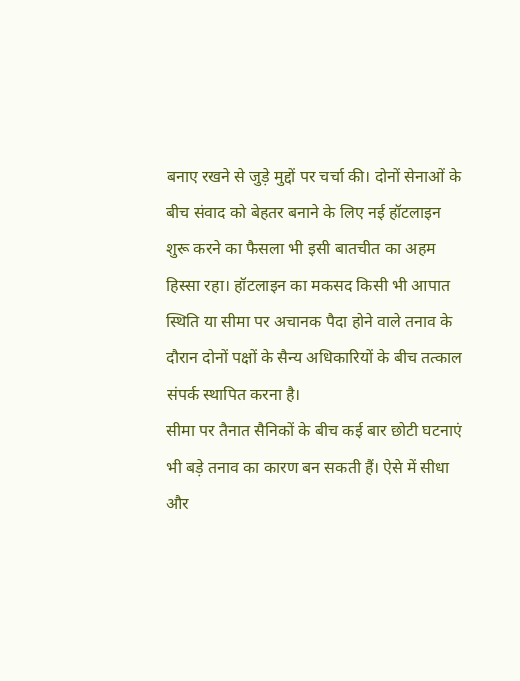बनाए रखने से जुड़े मुद्दों पर चर्चा की। दोनों सेनाओं के बीच संवाद को बेहतर बनाने के लिए नई हॉटलाइन शुरू करने का फैसला भी इसी बातचीत का अहम हिस्सा रहा। हॉटलाइन का मकसद किसी भी आपात स्थिति या सीमा पर अचानक पैदा होने वाले तनाव के दौरान दोनों पक्षों के सैन्य अधिकारियों के बीच तत्काल संपर्क स्थापित करना है।
सीमा पर तैनात सैनिकों के बीच कई बार छोटी घटनाएं भी बड़े तनाव का कारण बन सकती हैं। ऐसे में सीधा और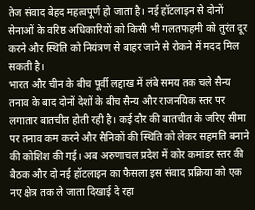तेज संवाद बेहद महत्वपूर्ण हो जाता है। नई हॉटलाइन से दोनों सेनाओं के वरिष्ठ अधिकारियों को किसी भी गलतफहमी को तुरंत दूर करने और स्थिति को नियंत्रण से बाहर जाने से रोकने में मदद मिल सकती है।
भारत और चीन के बीच पूर्वी लद्दाख में लंबे समय तक चले सैन्य तनाव के बाद दोनों देशों के बीच सैन्य और राजनयिक स्तर पर लगातार बातचीत होती रही है। कई दौर की बातचीत के जरिए सीमा पर तनाव कम करने और सैनिकों की स्थिति को लेकर सहमति बनाने की कोशिश की गई। अब अरुणाचल प्रदेश में कोर कमांडर स्तर की बैठक और दो नई हॉटलाइन का फैसला इस संवाद प्रक्रिया को एक नए क्षेत्र तक ले जाता दिखाई दे रहा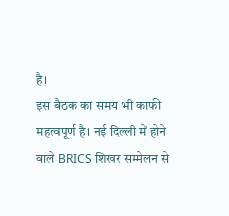है।
इस बैठक का समय भी काफी महत्वपूर्ण है। नई दिल्ली में होने वाले BRICS शिखर सम्मेलन से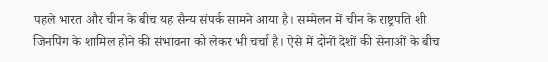पहले भारत और चीन के बीच यह सैन्य संपर्क सामने आया है। सम्मेलन में चीन के राष्ट्रपति शी जिनपिंग के शामिल होने की संभावना को लेकर भी चर्चा है। ऐसे में दोनों देशों की सेनाओं के बीच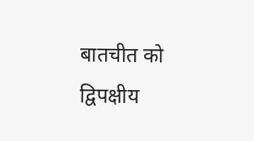बातचीत को द्विपक्षीय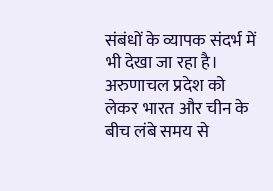संबंधों के व्यापक संदर्भ में भी देखा जा रहा है।
अरुणाचल प्रदेश को लेकर भारत और चीन के बीच लंबे समय से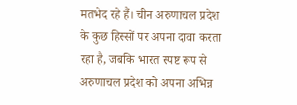मतभेद रहे हैं। चीन अरुणाचल प्रदेश के कुछ हिस्सों पर अपना दावा करता रहा है, जबकि भारत स्पष्ट रूप से अरुणाचल प्रदेश को अपना अभिन्न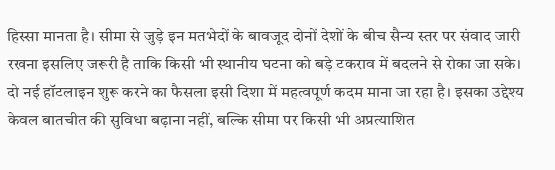हिस्सा मानता है। सीमा से जुड़े इन मतभेदों के बावजूद दोनों देशों के बीच सैन्य स्तर पर संवाद जारी रखना इसलिए जरूरी है ताकि किसी भी स्थानीय घटना को बड़े टकराव में बदलने से रोका जा सके।
दो नई हॉटलाइन शुरू करने का फैसला इसी दिशा में महत्वपूर्ण कदम माना जा रहा है। इसका उद्देश्य केवल बातचीत की सुविधा बढ़ाना नहीं, बल्कि सीमा पर किसी भी अप्रत्याशित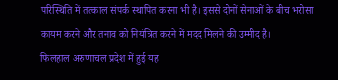परिस्थिति में तत्काल संपर्क स्थापित करना भी है। इससे दोनों सेनाओं के बीच भरोसा कायम करने और तनाव को नियंत्रित करने में मदद मिलने की उम्मीद है।
फिलहाल अरुणाचल प्रदेश में हुई यह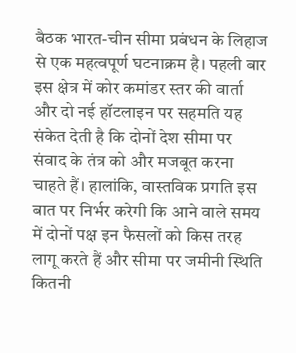बैठक भारत-चीन सीमा प्रबंधन के लिहाज से एक महत्वपूर्ण घटनाक्रम है। पहली बार इस क्षेत्र में कोर कमांडर स्तर की वार्ता और दो नई हॉटलाइन पर सहमति यह संकेत देती है कि दोनों देश सीमा पर संवाद के तंत्र को और मजबूत करना चाहते हैं। हालांकि, वास्तविक प्रगति इस बात पर निर्भर करेगी कि आने वाले समय में दोनों पक्ष इन फैसलों को किस तरह लागू करते हैं और सीमा पर जमीनी स्थिति कितनी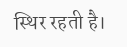स्थिर रहती है।